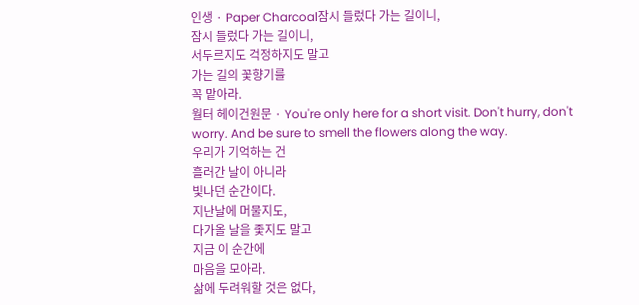인생 · Paper Charcoal잠시 들렀다 가는 길이니,
잠시 들렀다 가는 길이니,
서두르지도 걱정하지도 말고
가는 길의 꽃향기를
꼭 맡아라.
월터 헤이건원문 · You're only here for a short visit. Don't hurry, don't worry. And be sure to smell the flowers along the way.
우리가 기억하는 건
흘러간 날이 아니라
빛나던 순간이다.
지난날에 머물지도,
다가올 날을 좇지도 말고
지금 이 순간에
마음을 모아라.
삶에 두려워할 것은 없다,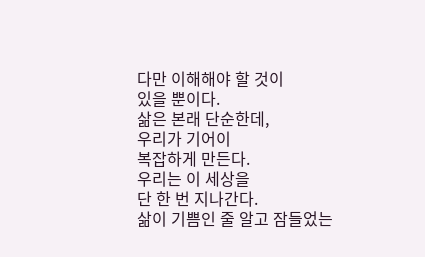다만 이해해야 할 것이
있을 뿐이다.
삶은 본래 단순한데,
우리가 기어이
복잡하게 만든다.
우리는 이 세상을
단 한 번 지나간다.
삶이 기쁨인 줄 알고 잠들었는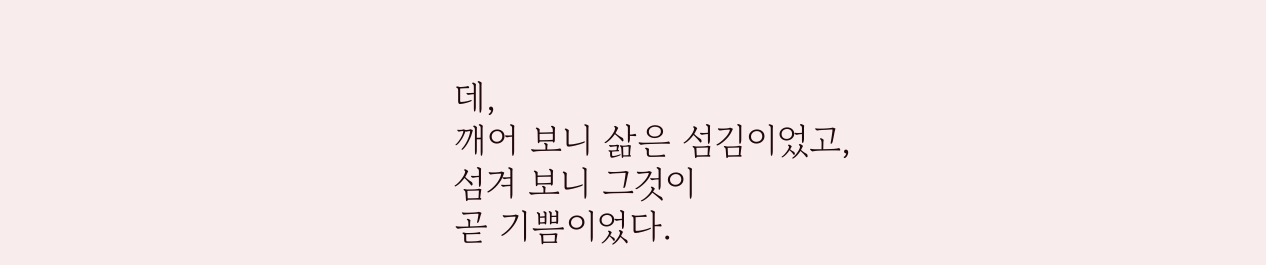데,
깨어 보니 삶은 섬김이었고,
섬겨 보니 그것이
곧 기쁨이었다.